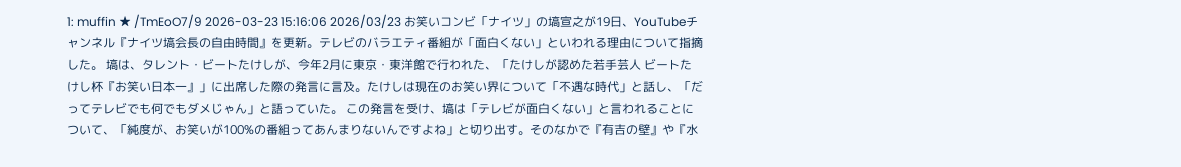1: muffin ★ /TmEoO7/9 2026-03-23 15:16:06 2026/03/23 お笑いコンビ「ナイツ」の塙宣之が19日、YouTubeチャンネル『ナイツ塙会長の自由時間』を更新。テレビのバラエティ番組が「面白くない」といわれる理由について指摘した。 塙は、タレント・ビートたけしが、今年2月に東京・東洋館で行われた、「たけしが認めた若手芸人 ビートたけし杯『お笑い日本一』」に出席した際の発言に言及。たけしは現在のお笑い界について「不遇な時代」と話し、「だってテレビでも何でもダメじゃん」と語っていた。 この発言を受け、塙は「テレビが面白くない」と言われることについて、「純度が、お笑いが100%の番組ってあんまりないんですよね」と切り出す。そのなかで『有吉の壁』や『水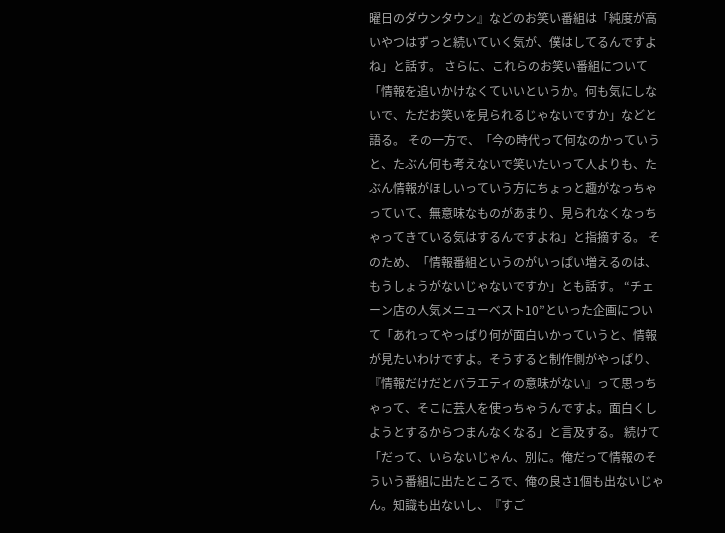曜日のダウンタウン』などのお笑い番組は「純度が高いやつはずっと続いていく気が、僕はしてるんですよね」と話す。 さらに、これらのお笑い番組について「情報を追いかけなくていいというか。何も気にしないで、ただお笑いを見られるじゃないですか」などと語る。 その一方で、「今の時代って何なのかっていうと、たぶん何も考えないで笑いたいって人よりも、たぶん情報がほしいっていう方にちょっと趣がなっちゃっていて、無意味なものがあまり、見られなくなっちゃってきている気はするんですよね」と指摘する。 そのため、「情報番組というのがいっぱい増えるのは、もうしょうがないじゃないですか」とも話す。 “チェーン店の人気メニューベスト10”といった企画について「あれってやっぱり何が面白いかっていうと、情報が見たいわけですよ。そうすると制作側がやっぱり、『情報だけだとバラエティの意味がない』って思っちゃって、そこに芸人を使っちゃうんですよ。面白くしようとするからつまんなくなる」と言及する。 続けて「だって、いらないじゃん、別に。俺だって情報のそういう番組に出たところで、俺の良さ1個も出ないじゃん。知識も出ないし、『すご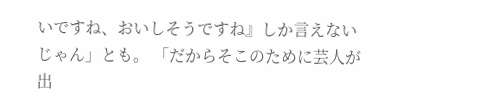いですね、おいしそうですね』しか言えないじゃん」とも。 「だからそこのために芸人が出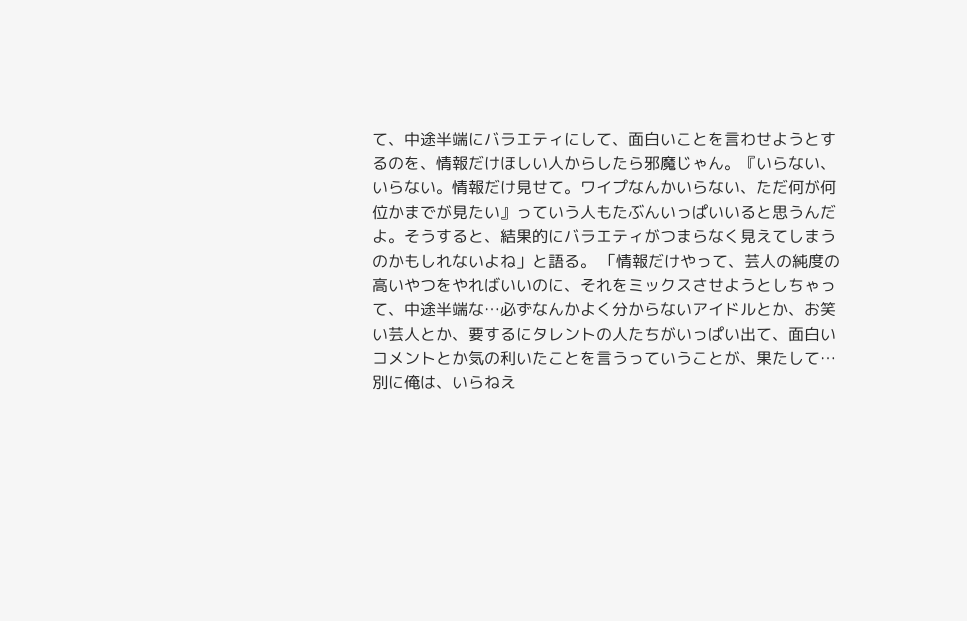て、中途半端にバラエティにして、面白いことを言わせようとするのを、情報だけほしい人からしたら邪魔じゃん。『いらない、いらない。情報だけ見せて。ワイプなんかいらない、ただ何が何位かまでが見たい』っていう人もたぶんいっぱいいると思うんだよ。そうすると、結果的にバラエティがつまらなく見えてしまうのかもしれないよね」と語る。 「情報だけやって、芸人の純度の高いやつをやればいいのに、それをミックスさせようとしちゃって、中途半端な…必ずなんかよく分からないアイドルとか、お笑い芸人とか、要するにタレントの人たちがいっぱい出て、面白いコメントとか気の利いたことを言うっていうことが、果たして…別に俺は、いらねえ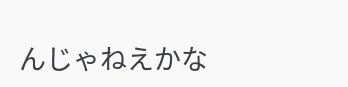んじゃねえかな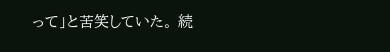って」と苦笑していた。 続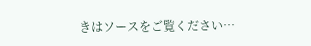きはソースをご覧ください…